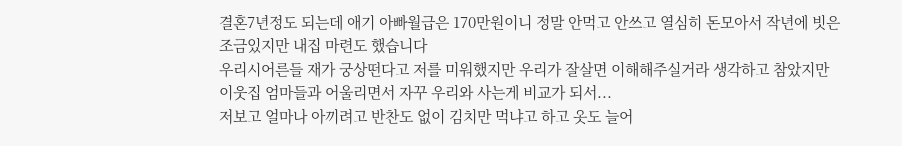결혼7년정도 되는데 애기 아빠월급은 170만원이니 정말 안먹고 안쓰고 열심히 돈모아서 작년에 빗은 조금있지만 내집 마련도 했습니다
우리시어른들 재가 궁상떤다고 저를 미워했지만 우리가 잘살면 이해해주실거라 생각하고 참았지만 이웃집 엄마들과 어울리면서 자꾸 우리와 사는게 비교가 되서...
저보고 얼마나 아끼려고 반찬도 없이 김치만 먹냐고 하고 옷도 늘어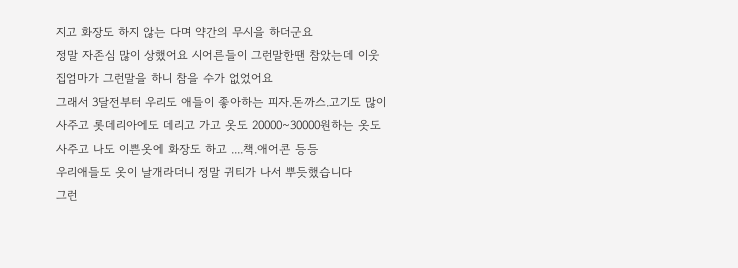지고 화장도 하지 않는 다며 약간의 무시을 하더군요
정말 자존심 많이 상했어요 시어른들이 그런말한땐 참았는데 이웃집엄마가 그런말을 하니 참을 수가 없었어요
그래서 3달전부터 우리도 애들이 좋아하는 피자.돈까스.고기도 많이 사주고 롯데리아에도 데리고 가고 옷도 20000~30000원하는 옷도 사주고 나도 이쁜옷에 화장도 하고 ....책.애어콘 등등
우리애들도 옷이 날개라더니 정말 귀티가 나서 뿌듯했습니다
그런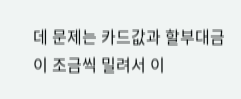데 문제는 카드값과 할부대금이 조금씩 밀려서 이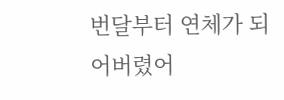번달부터 연체가 되어버렸어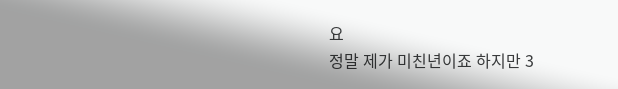요
정말 제가 미친년이죠 하지만 3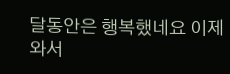달동안은 행복했네요 이제와서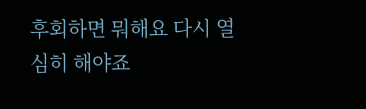후회하면 뭐해요 다시 열심히 해야죠